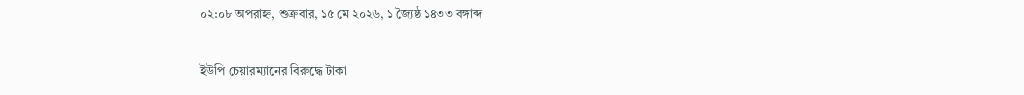০২:০৮ অপরাহ্ন, শুক্রবার, ১৫ মে ২০২৬, ১ জ্যৈষ্ঠ ১৪৩৩ বঙ্গাব্দ

ইউপি চেয়ারম্যানের বিরুদ্ধে টাকা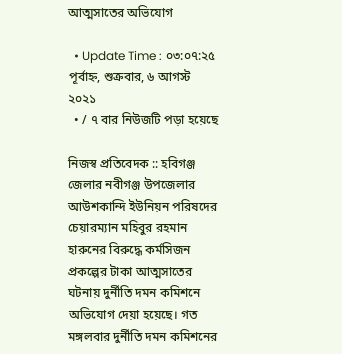আত্মসাতের অভিযোগ

  • Update Time : ০৩:০৭:২৫ পূর্বাহ্ন, শুক্রবার, ৬ আগস্ট ২০২১
  • / ৭ বার নিউজটি পড়া হয়েছে

নিজস্ব প্রতিবেদক :: হবিগঞ্জ জেলার নবীগঞ্জ উপজেলার আউশকান্দি ইউনিয়ন পরিষদের চেয়ারম্যান মহিবুর রহমান হারুনের বিরুদ্ধে কর্মসিজন প্রকল্পের টাকা আত্মসাতের ঘটনায় দুর্নীতি দমন কমিশনে অভিযোগ দেয়া হয়েছে। গত মঙ্গলবার দুর্নীতি দমন কমিশনের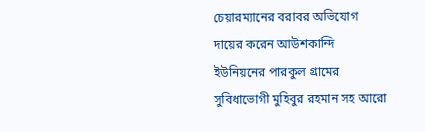চেয়ারম্যানের বরাবর অভিযোগ দায়ের করেন আউশকান্দি ইউনিয়নের পারকুল গ্রামের সুবিধাভোগী মুহিবুর রহমান সহ আরো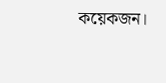কয়েকজন।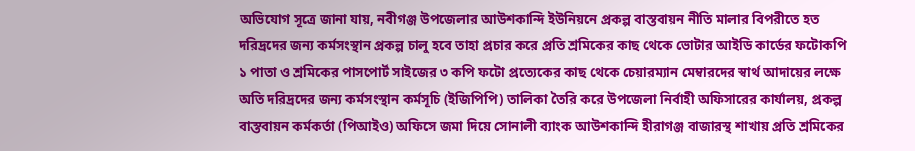অভিযোগ সূত্রে জানা যায়, নবীগঞ্জ উপজেলার আউশকান্দি ইউনিয়নে প্রকল্প বাস্তবায়ন নীতি মালার বিপরীতে হত দরিদ্রদের জন্য কর্মসংস্থান প্রকল্প চালু হবে তাহা প্রচার করে প্রতি শ্রমিকের কাছ থেকে ভোটার আইডি কার্ডের ফটোকপি ১ পাতা ও শ্রমিকের পাসপোর্ট সাইজের ৩ কপি ফটো প্রত্যেকের কাছ থেকে চেয়ারম্যান মেম্বারদের স্বার্থ আদায়ের লক্ষে অতি দরিদ্রদের জন্য কর্মসংস্থান কর্মসূচি (ইজিপিপি) তালিকা তৈরি করে উপজেলা নির্বাহী অফিসারের কার্যালয়, প্রকল্প বাস্তবায়ন কর্মকর্তা (পিআইও) অফিসে জমা দিয়ে সোনালী ব্যাংক আউশকান্দি হীরাগঞ্জ বাজারস্থ শাখায় প্রতি শ্রমিকের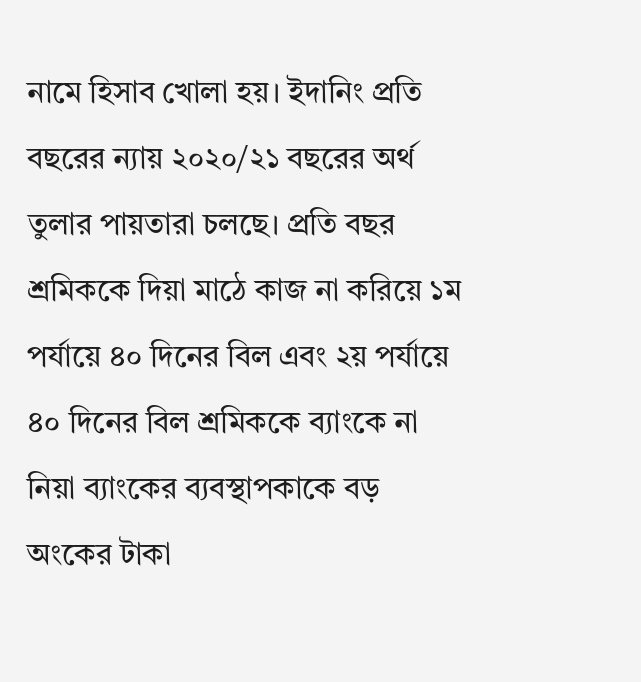নামে হিসাব খোলা হয়। ইদানিং প্রতি বছরের ন্যায় ২০২০/২১ বছরের অর্থ তুলার পায়তারা চলছে। প্রতি বছর শ্রমিককে দিয়া মাঠে কাজ না করিয়ে ১ম পর্যায়ে ৪০ দিনের বিল এবং ২য় পর্যায়ে ৪০ দিনের বিল শ্রমিককে ব্যাংকে না নিয়া ব্যাংকের ব্যবস্থাপকাকে বড় অংকের টাকা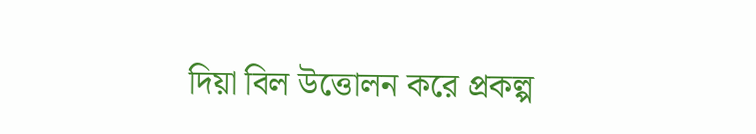দিয়া বিল উত্তোলন করে প্রকল্প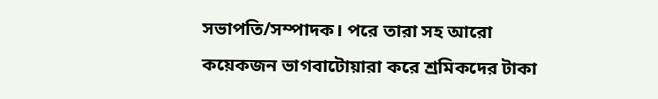সভাপতি/সম্পাদক। পরে তারা সহ আরো কয়েকজন ভাগবাটোয়ারা করে শ্রমিকদের টাকা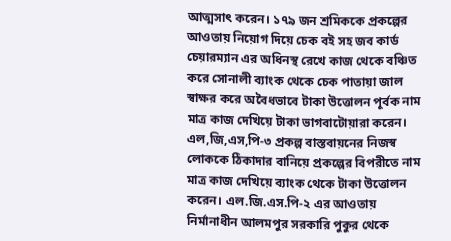আত্মসাৎ করেন। ১৭৯ জন শ্রমিককে প্রকল্পের আওতায় নিয়োগ দিয়ে চেক বই সহ জব কার্ড চেয়ারম্যান এর অধিনস্থ রেখে কাজ থেকে বঞ্চিত করে সোনালী ব্যাংক থেকে চেক পাতায়া জাল স্বাক্ষর করে অবৈধভাবে টাকা উত্তোলন পূর্বক নাম মাত্র কাজ দেখিয়ে টাকা ভাগবাটোয়ারা করেন। এল,জি,এস,পি-৩ প্রকল্প বাস্তবায়নের নিজস্ব লোককে ঠিকাদার বানিয়ে প্রকল্পের বিপরীতে নাম মাত্র কাজ দেখিয়ে ব্যাংক থেকে টাকা উত্তোলন করেন। এল.জি.এস.পি-২ এর আওতায় নির্মানাধীন আলমপুর সরকারি পুকুর থেকে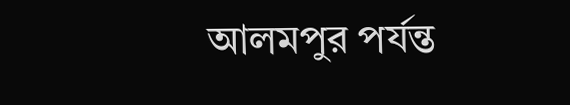আলমপুর পর্যন্ত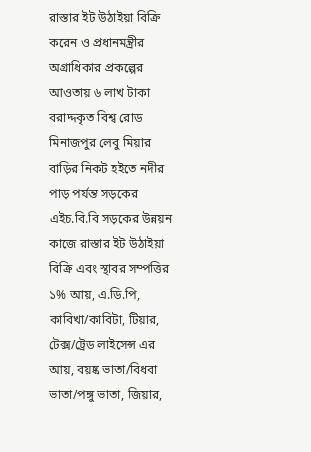রাস্তার ইট উঠাইয়া বিক্রি করেন ও প্রধানমন্ত্রীর অগ্রাধিকার প্রকল্পের আওতায় ৬ লাখ টাকা বরাদ্দকৃত বিশ্ব রোড মিনাজপুর লেবু মিয়ার বাড়ির নিকট হইতে নদীর পাড় পর্যন্ত সড়কের এইচ.বি.বি সড়কের উন্নয়ন কাজে রাস্তার ইট উঠাইয়া বিক্রি এবং স্থাবর সম্পত্তির ১% আয়, এ.ডি.পি, কাবিখা/কাবিটা, টিয়ার, টেক্স/ট্রেড লাইসেন্স এর আয়, বয়ষ্ক ভাতা/বিধবা ভাতা/পঙ্গু ভাতা, জিয়ার,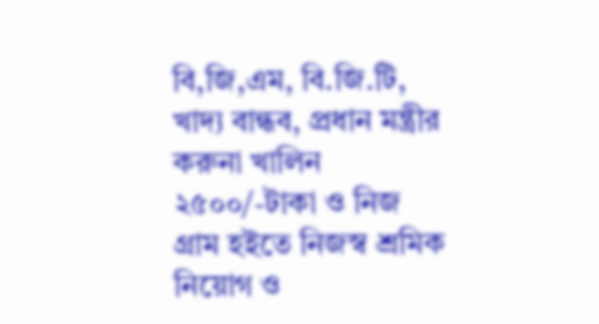বি,জি,এম, বি.জি.টি, খাদ্য বান্ধব, প্রধান মন্ত্রীর করুনা খালিন ২৫০০/-টাকা ও নিজ গ্রাম হইতে নিজস্ব শ্রমিক নিয়োগ ও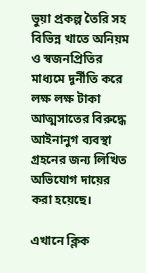ভুয়া প্রকল্প তৈরি সহ বিভিন্ন খাতে অনিয়ম ও স্বজনপ্রিতির মাধ্যমে দূর্নীতি করে লক্ষ লক্ষ টাকা আত্মসাতের বিরুদ্ধে আইনানুগ ব্যবস্থা গ্রহনের জন্য লিখিত অভিযোগ দায়ের করা হয়েছে।

এখানে ক্লিক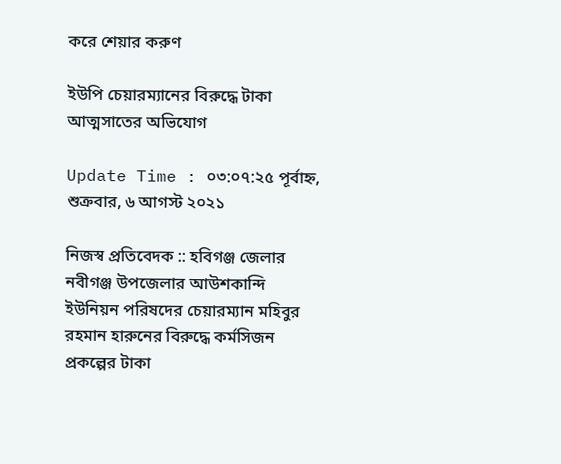করে শেয়ার করুণ

ইউপি চেয়ারম্যানের বিরুদ্ধে টাকা আত্মসাতের অভিযোগ

Update Time : ০৩:০৭:২৫ পূর্বাহ্ন, শুক্রবার, ৬ আগস্ট ২০২১

নিজস্ব প্রতিবেদক :: হবিগঞ্জ জেলার নবীগঞ্জ উপজেলার আউশকান্দি ইউনিয়ন পরিষদের চেয়ারম্যান মহিবুর রহমান হারুনের বিরুদ্ধে কর্মসিজন প্রকল্পের টাকা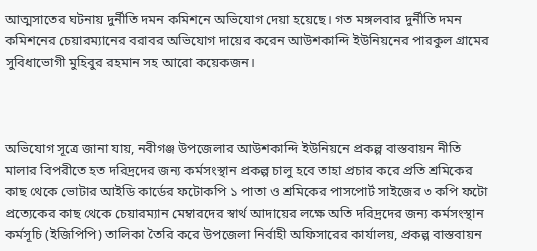আত্মসাতের ঘটনায় দুর্নীতি দমন কমিশনে অভিযোগ দেয়া হয়েছে। গত মঙ্গলবার দুর্নীতি দমন কমিশনের চেয়ারম্যানের বরাবর অভিযোগ দায়ের করেন আউশকান্দি ইউনিয়নের পারকুল গ্রামের সুবিধাভোগী মুহিবুর রহমান সহ আরো কয়েকজন।



অভিযোগ সূত্রে জানা যায়, নবীগঞ্জ উপজেলার আউশকান্দি ইউনিয়নে প্রকল্প বাস্তবায়ন নীতি মালার বিপরীতে হত দরিদ্রদের জন্য কর্মসংস্থান প্রকল্প চালু হবে তাহা প্রচার করে প্রতি শ্রমিকের কাছ থেকে ভোটার আইডি কার্ডের ফটোকপি ১ পাতা ও শ্রমিকের পাসপোর্ট সাইজের ৩ কপি ফটো প্রত্যেকের কাছ থেকে চেয়ারম্যান মেম্বারদের স্বার্থ আদায়ের লক্ষে অতি দরিদ্রদের জন্য কর্মসংস্থান কর্মসূচি (ইজিপিপি) তালিকা তৈরি করে উপজেলা নির্বাহী অফিসারের কার্যালয়, প্রকল্প বাস্তবায়ন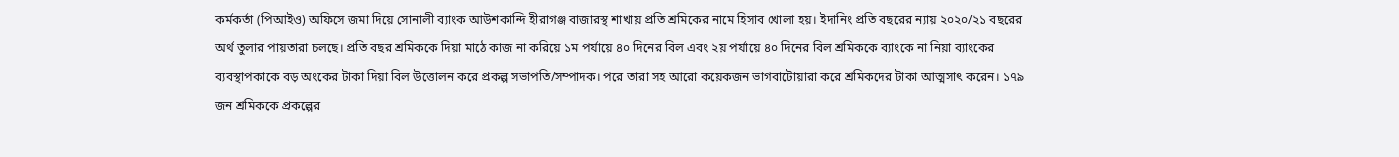কর্মকর্তা (পিআইও) অফিসে জমা দিয়ে সোনালী ব্যাংক আউশকান্দি হীরাগঞ্জ বাজারস্থ শাখায় প্রতি শ্রমিকের নামে হিসাব খোলা হয়। ইদানিং প্রতি বছরের ন্যায় ২০২০/২১ বছরের অর্থ তুলার পায়তারা চলছে। প্রতি বছর শ্রমিককে দিয়া মাঠে কাজ না করিয়ে ১ম পর্যায়ে ৪০ দিনের বিল এবং ২য় পর্যায়ে ৪০ দিনের বিল শ্রমিককে ব্যাংকে না নিয়া ব্যাংকের ব্যবস্থাপকাকে বড় অংকের টাকা দিয়া বিল উত্তোলন করে প্রকল্প সভাপতি/সম্পাদক। পরে তারা সহ আরো কয়েকজন ভাগবাটোয়ারা করে শ্রমিকদের টাকা আত্মসাৎ করেন। ১৭৯ জন শ্রমিককে প্রকল্পের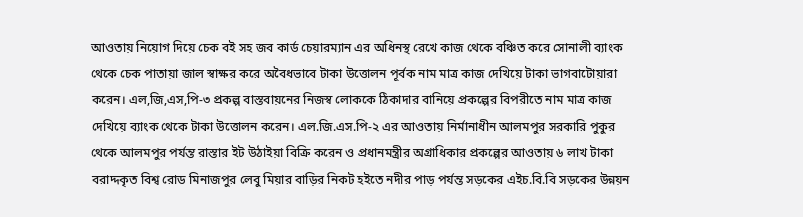আওতায় নিয়োগ দিয়ে চেক বই সহ জব কার্ড চেয়ারম্যান এর অধিনস্থ রেখে কাজ থেকে বঞ্চিত করে সোনালী ব্যাংক থেকে চেক পাতায়া জাল স্বাক্ষর করে অবৈধভাবে টাকা উত্তোলন পূর্বক নাম মাত্র কাজ দেখিয়ে টাকা ভাগবাটোয়ারা করেন। এল,জি,এস,পি-৩ প্রকল্প বাস্তবায়নের নিজস্ব লোককে ঠিকাদার বানিয়ে প্রকল্পের বিপরীতে নাম মাত্র কাজ দেখিয়ে ব্যাংক থেকে টাকা উত্তোলন করেন। এল.জি.এস.পি-২ এর আওতায় নির্মানাধীন আলমপুর সরকারি পুকুর থেকে আলমপুর পর্যন্ত রাস্তার ইট উঠাইয়া বিক্রি করেন ও প্রধানমন্ত্রীর অগ্রাধিকার প্রকল্পের আওতায় ৬ লাখ টাকা বরাদ্দকৃত বিশ্ব রোড মিনাজপুর লেবু মিয়ার বাড়ির নিকট হইতে নদীর পাড় পর্যন্ত সড়কের এইচ.বি.বি সড়কের উন্নয়ন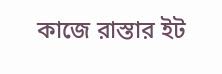কাজে রাস্তার ইট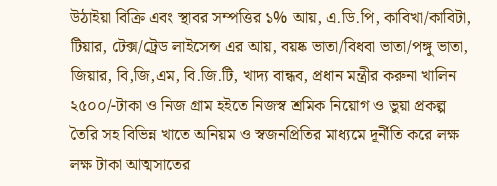উঠাইয়া বিক্রি এবং স্থাবর সম্পত্তির ১% আয়, এ.ডি.পি, কাবিখা/কাবিটা, টিয়ার, টেক্স/ট্রেড লাইসেন্স এর আয়, বয়ষ্ক ভাতা/বিধবা ভাতা/পঙ্গু ভাতা, জিয়ার, বি,জি,এম, বি.জি.টি, খাদ্য বান্ধব, প্রধান মন্ত্রীর করুনা খালিন ২৫০০/-টাকা ও নিজ গ্রাম হইতে নিজস্ব শ্রমিক নিয়োগ ও ভুয়া প্রকল্প তৈরি সহ বিভিন্ন খাতে অনিয়ম ও স্বজনপ্রিতির মাধ্যমে দূর্নীতি করে লক্ষ লক্ষ টাকা আত্মসাতের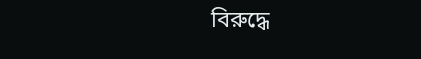বিরুদ্ধে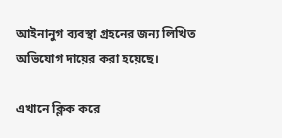আইনানুগ ব্যবস্থা গ্রহনের জন্য লিখিত অভিযোগ দায়ের করা হয়েছে।

এখানে ক্লিক করে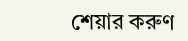শেয়ার করুণ